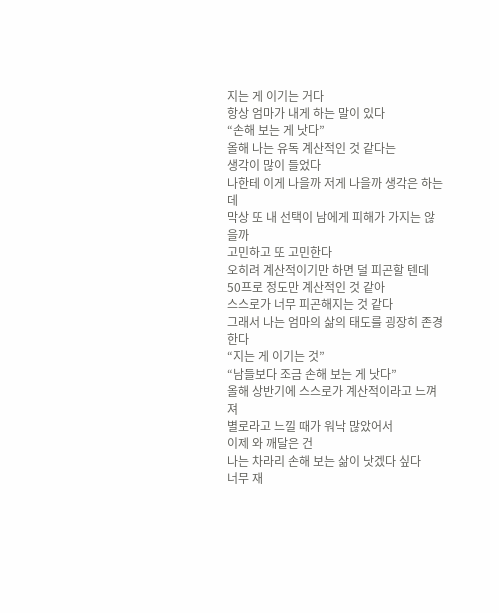지는 게 이기는 거다
항상 엄마가 내게 하는 말이 있다
“손해 보는 게 낫다”
올해 나는 유독 계산적인 것 같다는
생각이 많이 들었다
나한테 이게 나을까 저게 나을까 생각은 하는데
막상 또 내 선택이 남에게 피해가 가지는 않을까
고민하고 또 고민한다
오히려 계산적이기만 하면 덜 피곤할 텐데
50프로 정도만 계산적인 것 같아
스스로가 너무 피곤해지는 것 같다
그래서 나는 엄마의 삶의 태도를 굉장히 존경한다
“지는 게 이기는 것”
“남들보다 조금 손해 보는 게 낫다”
올해 상반기에 스스로가 계산적이라고 느껴져
별로라고 느낄 때가 워낙 많았어서
이제 와 깨달은 건
나는 차라리 손해 보는 삶이 낫겠다 싶다
너무 재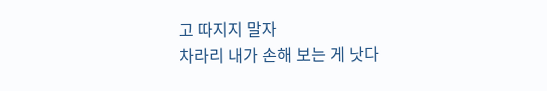고 따지지 말자
차라리 내가 손해 보는 게 낫다